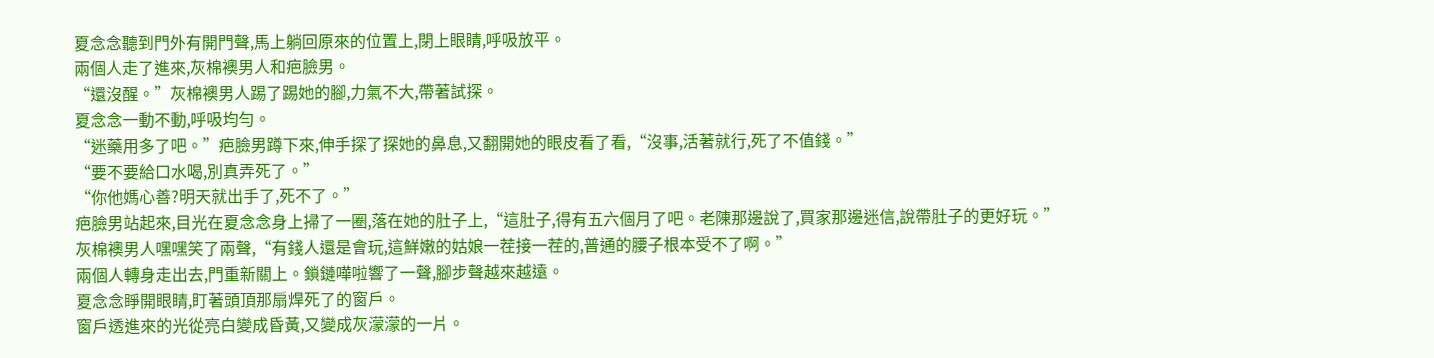夏念念聽到門外有開門聲,馬上躺回原來的位置上,閉上眼睛,呼吸放平。
兩個人走了進來,灰棉襖男人和疤臉男。
“還沒醒。”灰棉襖男人踢了踢她的腳,力氣不大,帶著試探。
夏念念一動不動,呼吸均勻。
“迷藥用多了吧。”疤臉男蹲下來,伸手探了探她的鼻息,又翻開她的眼皮看了看,“沒事,活著就行,死了不值錢。”
“要不要給口水喝,別真弄死了。”
“你他媽心善?明天就出手了,死不了。”
疤臉男站起來,目光在夏念念身上掃了一圈,落在她的肚子上,“這肚子,得有五六個月了吧。老陳那邊說了,買家那邊迷信,說帶肚子的更好玩。”
灰棉襖男人嘿嘿笑了兩聲,“有錢人還是會玩,這鮮嫩的姑娘一茬接一茬的,普通的腰子根本受不了啊。”
兩個人轉身走出去,門重新關上。鎖鏈嘩啦響了一聲,腳步聲越來越遠。
夏念念睜開眼睛,盯著頭頂那扇焊死了的窗戶。
窗戶透進來的光從亮白變成昏黃,又變成灰濛濛的一片。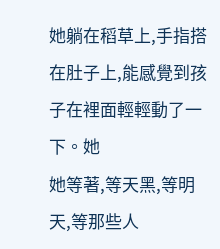她躺在稻草上,手指搭在肚子上,能感覺到孩子在裡面輕輕動了一下。她
她等著,等天黑,等明天,等那些人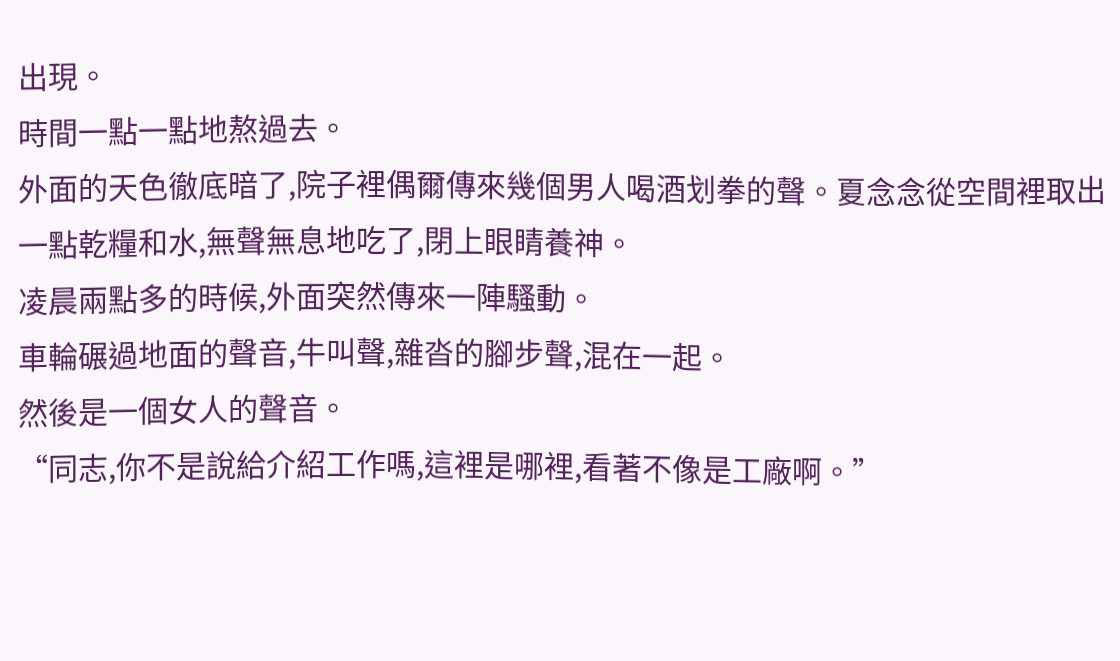出現。
時間一點一點地熬過去。
外面的天色徹底暗了,院子裡偶爾傳來幾個男人喝酒划拳的聲。夏念念從空間裡取出一點乾糧和水,無聲無息地吃了,閉上眼睛養神。
凌晨兩點多的時候,外面突然傳來一陣騷動。
車輪碾過地面的聲音,牛叫聲,雜沓的腳步聲,混在一起。
然後是一個女人的聲音。
“同志,你不是說給介紹工作嗎,這裡是哪裡,看著不像是工廠啊。”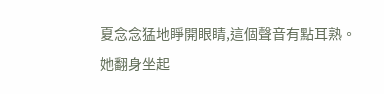夏念念猛地睜開眼睛,這個聲音有點耳熟。
她翻身坐起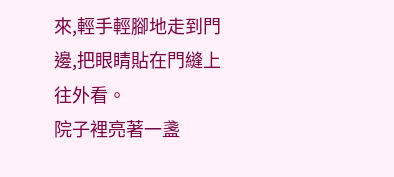來,輕手輕腳地走到門邊,把眼睛貼在門縫上往外看。
院子裡亮著一盞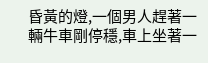昏黃的燈,一個男人趕著一輛牛車剛停穩,車上坐著一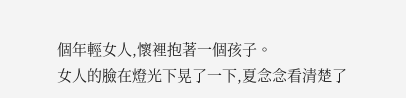個年輕女人,懷裡抱著一個孩子。
女人的臉在燈光下晃了一下,夏念念看清楚了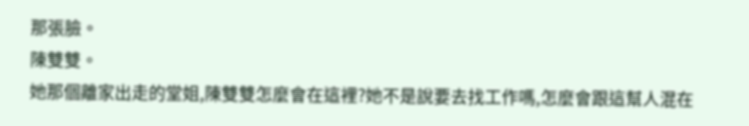那張臉。
陳雙雙。
她那個離家出走的堂姐,陳雙雙怎麼會在這裡?她不是說要去找工作嗎,怎麼會跟這幫人混在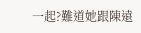一起?難道她跟陳遠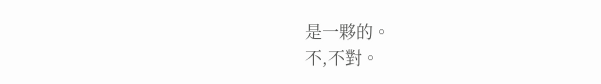是一夥的。
不,不對。